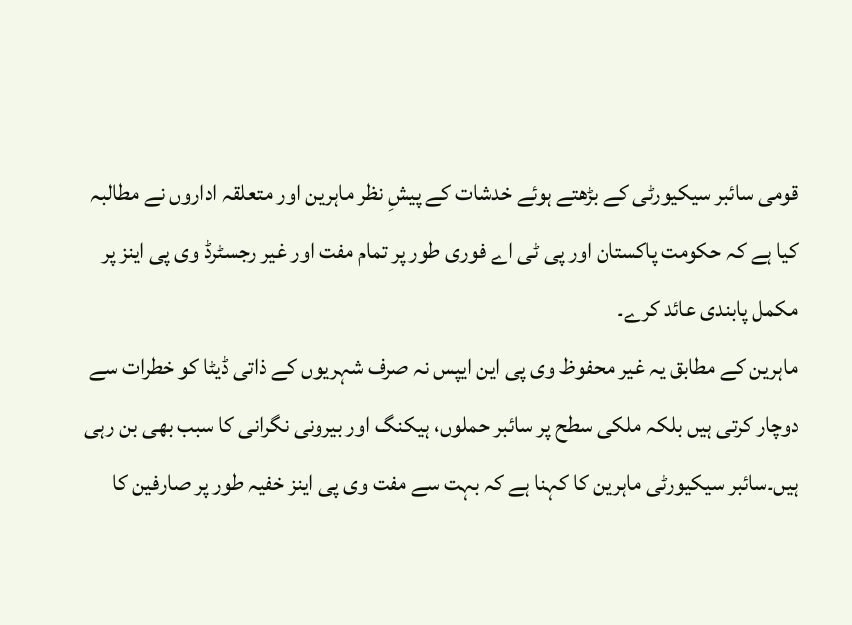قومی سائبر سیکیورٹی کے بڑھتے ہوئے خدشات کے پیشِ نظر ماہرین اور متعلقہ اداروں نے مطالبہ کیا ہے کہ حکومت پاکستان اور پی ٹی اے فوری طور پر تمام مفت اور غیر رجسٹرڈ وی پی اینز پر مکمل پابندی عائد کرے۔
ماہرین کے مطابق یہ غیر محفوظ وی پی این ایپس نہ صرف شہریوں کے ذاتی ڈیٹا کو خطرات سے دوچار کرتی ہیں بلکہ ملکی سطح پر سائبر حملوں، ہیکنگ اور بیرونی نگرانی کا سبب بھی بن رہی ہیں۔سائبر سیکیورٹی ماہرین کا کہنا ہے کہ بہت سے مفت وی پی اینز خفیہ طور پر صارفین کا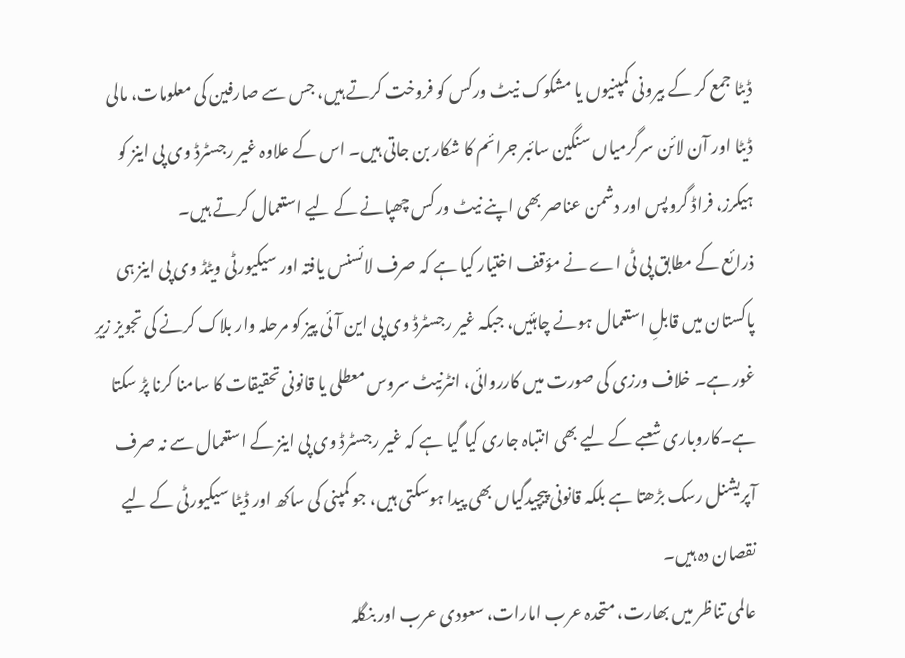ڈیٹا جمع کر کے بیرونی کمپنیوں یا مشکوک نیٹ ورکس کو فروخت کرتے ہیں، جس سے صارفین کی معلومات، مالی ڈیٹا اور آن لائن سرگرمیاں سنگین سائبر جرائم کا شکار بن جاتی ہیں۔ اس کے علاوہ غیر رجسٹرڈ وی پی اینز کو ہیکرز، فراڈ گروپس اور دشمن عناصر بھی اپنے نیٹ ورکس چھپانے کے لیے استعمال کرتے ہیں۔
ذرائع کے مطابق پی ٹی اے نے مؤقف اختیار کیا ہے کہ صرف لائسنس یافتہ اور سیکیورٹی ویٹڈ وی پی اینز ہی پاکستان میں قابلِ استعمال ہونے چاہئیں، جبکہ غیر رجسٹرڈ وی پی این آئی پیز کو مرحلہ وار بلاک کرنے کی تجویز زیرِ غور ہے۔ خلاف ورزی کی صورت میں کارروائی، انٹرنیٹ سروس معطلی یا قانونی تحقیقات کا سامنا کرنا پڑ سکتا ہے۔کاروباری شعبے کے لیے بھی انتباہ جاری کیا گیا ہے کہ غیر رجسٹرڈ وی پی اینز کے استعمال سے نہ صرف آپریشنل رسک بڑھتا ہے بلکہ قانونی پیچیدگیاں بھی پیدا ہوسکتی ہیں، جو کمپنی کی ساکھ اور ڈیٹا سیکیورٹی کے لیے نقصان دہ ہیں۔
عالمی تناظر میں بھارت، متحدہ عرب امارات، سعودی عرب اور بنگلہ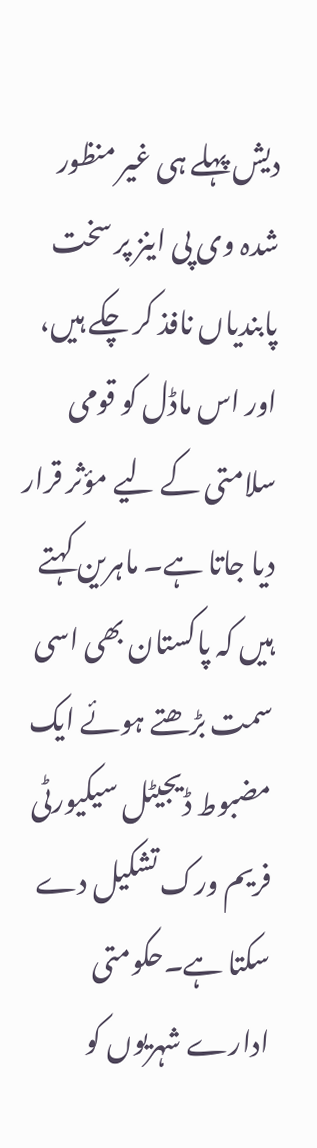دیش پہلے ہی غیر منظور شدہ وی پی اینز پر سخت پابندیاں نافذ کر چکے ہیں، اور اس ماڈل کو قومی سلامتی کے لیے مؤثر قرار دیا جاتا ہے۔ ماہرین کہتے ہیں کہ پاکستان بھی اسی سمت بڑھتے ہوئے ایک مضبوط ڈیجیٹل سیکیورٹی فریم ورک تشکیل دے سکتا ہے۔حکومتی ادارے شہریوں کو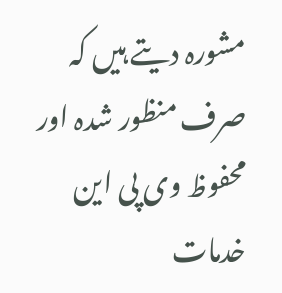مشورہ دیتے ہیں کہ صرف منظور شدہ اور محفوظ وی پی این خدمات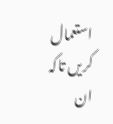استعمال کریں تاکہ ان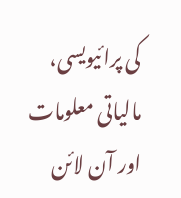کی پرائیویسی، مالیاتی معلومات اور آن لائن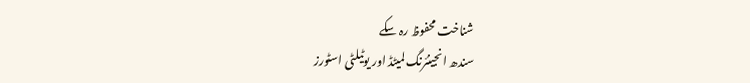شناخت محفوظ رہ سکے
سندھ انجینئرنگ لمیٹڈ اور یوٹیلٹی اسٹورز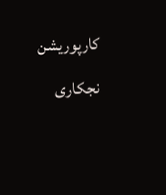کارپوریشن نجکاری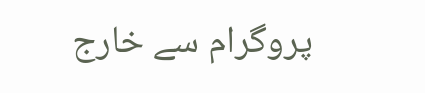پروگرام سے خارج